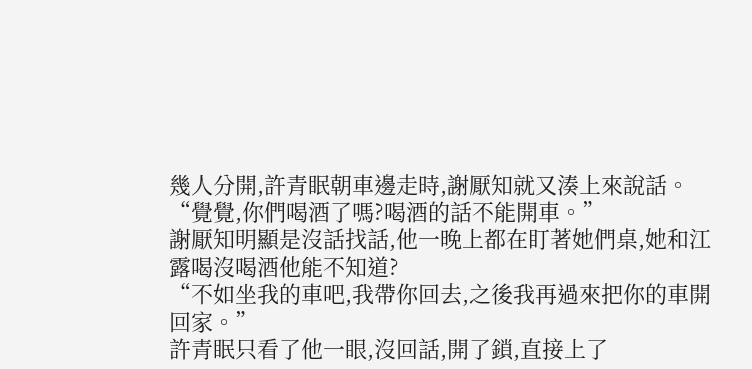幾人分開,許青眠朝車邊走時,謝厭知就又湊上來說話。
“覺覺,你們喝酒了嗎?喝酒的話不能開車。”
謝厭知明顯是沒話找話,他一晚上都在盯著她們桌,她和江露喝沒喝酒他能不知道?
“不如坐我的車吧,我帶你回去,之後我再過來把你的車開回家。”
許青眠只看了他一眼,沒回話,開了鎖,直接上了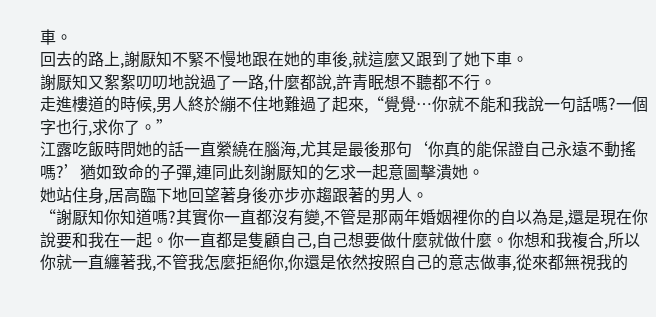車。
回去的路上,謝厭知不緊不慢地跟在她的車後,就這麼又跟到了她下車。
謝厭知又絮絮叨叨地說過了一路,什麼都說,許青眠想不聽都不行。
走進樓道的時候,男人終於繃不住地難過了起來,“覺覺…你就不能和我說一句話嗎?一個字也行,求你了。”
江露吃飯時問她的話一直縈繞在腦海,尤其是最後那句‘你真的能保證自己永遠不動搖嗎?’猶如致命的子彈,連同此刻謝厭知的乞求一起意圖擊潰她。
她站住身,居高臨下地回望著身後亦步亦趨跟著的男人。
“謝厭知你知道嗎?其實你一直都沒有變,不管是那兩年婚姻裡你的自以為是,還是現在你說要和我在一起。你一直都是隻顧自己,自己想要做什麼就做什麼。你想和我複合,所以你就一直纏著我,不管我怎麼拒絕你,你還是依然按照自己的意志做事,從來都無視我的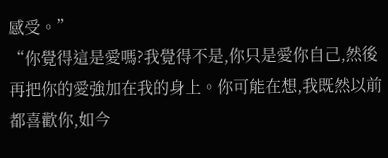感受。”
“你覺得這是愛嗎?我覺得不是,你只是愛你自己,然後再把你的愛強加在我的身上。你可能在想,我既然以前都喜歡你,如今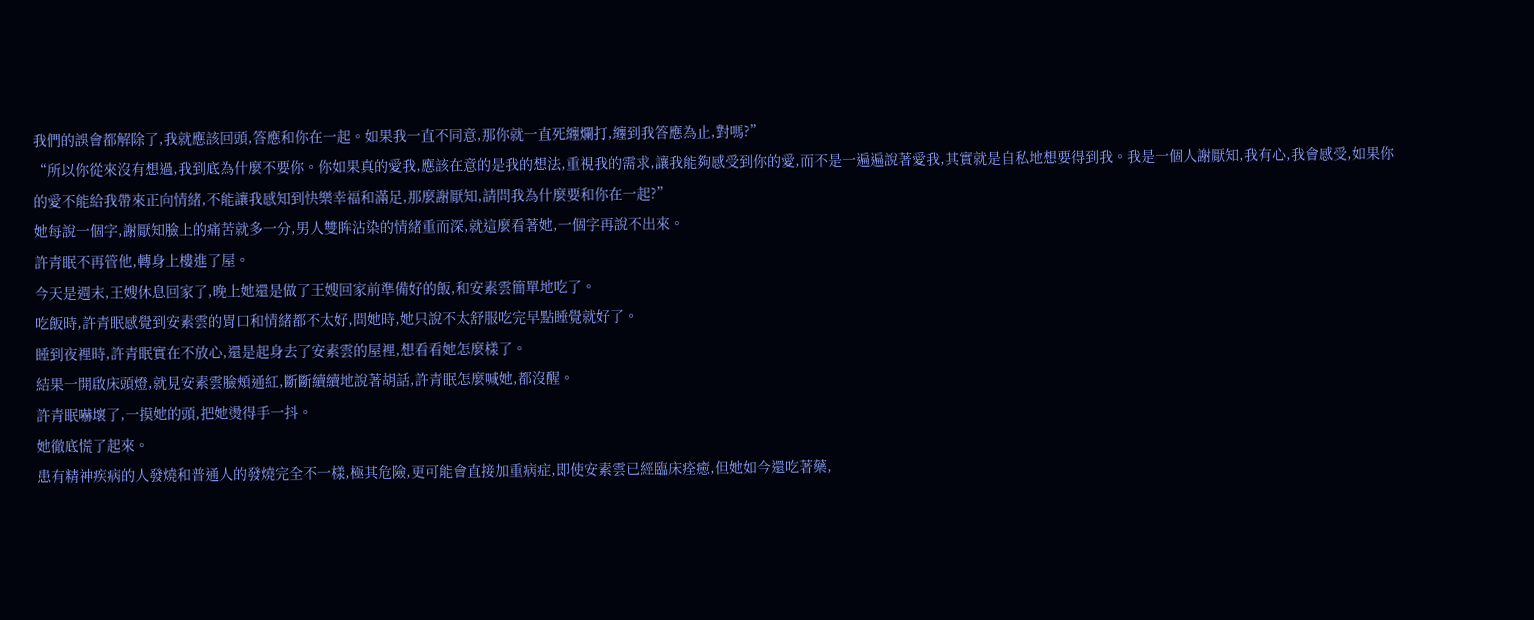我們的誤會都解除了,我就應該回頭,答應和你在一起。如果我一直不同意,那你就一直死纏爛打,纏到我答應為止,對嗎?”
“所以你從來沒有想過,我到底為什麼不要你。你如果真的愛我,應該在意的是我的想法,重視我的需求,讓我能夠感受到你的愛,而不是一遍遍說著愛我,其實就是自私地想要得到我。我是一個人謝厭知,我有心,我會感受,如果你的愛不能給我帶來正向情緒,不能讓我感知到快樂幸福和滿足,那麼謝厭知,請問我為什麼要和你在一起?”
她每說一個字,謝厭知臉上的痛苦就多一分,男人雙眸沾染的情緒重而深,就這麼看著她,一個字再說不出來。
許青眠不再管他,轉身上樓進了屋。
今天是週末,王嫂休息回家了,晚上她還是做了王嫂回家前準備好的飯,和安素雲簡單地吃了。
吃飯時,許青眠感覺到安素雲的胃口和情緒都不太好,問她時,她只說不太舒服吃完早點睡覺就好了。
睡到夜裡時,許青眠實在不放心,還是起身去了安素雲的屋裡,想看看她怎麼樣了。
結果一開啟床頭燈,就見安素雲臉頰通紅,斷斷續續地說著胡話,許青眠怎麼喊她,都沒醒。
許青眠嚇壞了,一摸她的頭,把她燙得手一抖。
她徹底慌了起來。
患有精神疾病的人發燒和普通人的發燒完全不一樣,極其危險,更可能會直接加重病症,即使安素雲已經臨床痊癒,但她如今還吃著藥,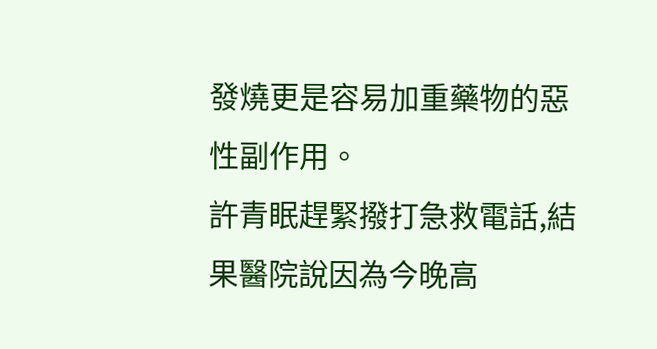發燒更是容易加重藥物的惡性副作用。
許青眠趕緊撥打急救電話,結果醫院說因為今晚高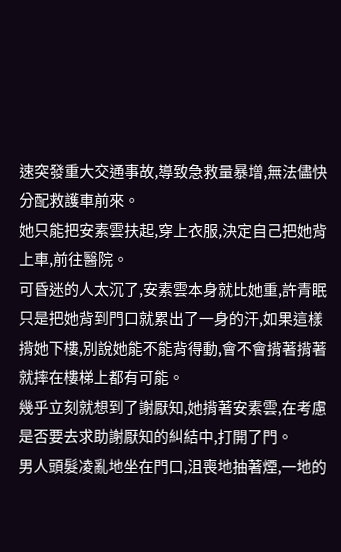速突發重大交通事故,導致急救量暴增,無法儘快分配救護車前來。
她只能把安素雲扶起,穿上衣服,決定自己把她背上車,前往醫院。
可昏迷的人太沉了,安素雲本身就比她重,許青眠只是把她背到門口就累出了一身的汗,如果這樣揹她下樓,別說她能不能背得動,會不會揹著揹著就摔在樓梯上都有可能。
幾乎立刻就想到了謝厭知,她揹著安素雲,在考慮是否要去求助謝厭知的糾結中,打開了門。
男人頭髮凌亂地坐在門口,沮喪地抽著煙,一地的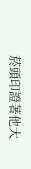菸頭印證著他大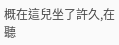概在這兒坐了許久,在聽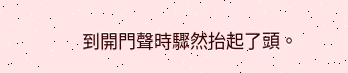到開門聲時驟然抬起了頭。